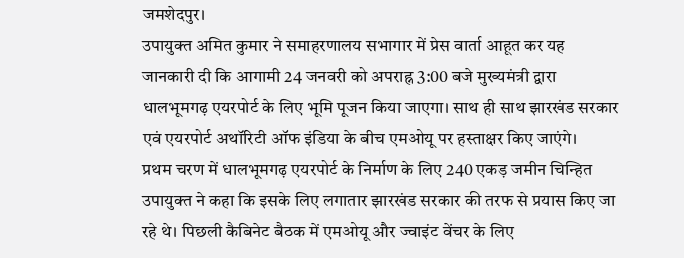जमशेदपुर।
उपायुक्त अमित कुमार ने समाहरणालय सभागार में प्रेस वार्ता आहूत कर यह जानकारी दी कि आगामी 24 जनवरी को अपराह्न 3:00 बजे मुख्यमंत्री द्वारा धालभूमगढ़ एयरपोर्ट के लिए भूमि पूजन किया जाएगा। साथ ही साथ झारखंड सरकार एवं एयरपोर्ट अथॉरिटी ऑफ इंडिया के बीच एमओयू पर हस्ताक्षर किए जाएंगे।
प्रथम चरण में धालभूमगढ़ एयरपोर्ट के निर्माण के लिए 240 एकड़ जमीन चिन्हित
उपायुक्त ने कहा कि इसके लिए लगातार झारखंड सरकार की तरफ से प्रयास किए जा रहे थे। पिछली कैबिनेट बैठक में एमओयू और ज्वाइंट वेंचर के लिए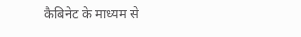कैबिनेट के माध्यम से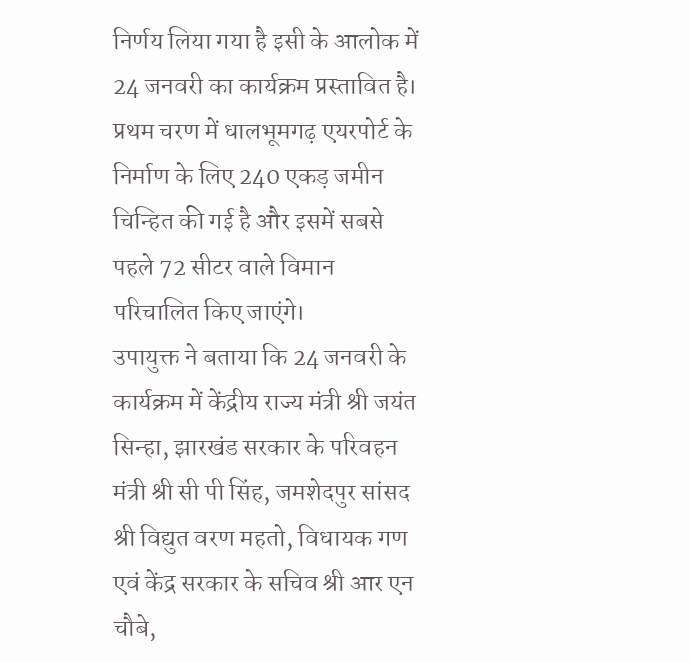निर्णय लिया गया है इसी के आलोक में 24 जनवरी का कार्यक्रम प्रस्तावित है। प्रथम चरण में धालभूमगढ़ एयरपोर्ट के निर्माण के लिए 240 एकड़ जमीन चिन्हित की गई है और इसमें सबसे पहले 72 सीटर वाले विमान परिचालित किए जाएंगे।
उपायुक्त ने बताया कि 24 जनवरी के कार्यक्रम में केंद्रीय राज्य मंत्री श्री जयंत सिन्हा, झारखंड सरकार के परिवहन मंत्री श्री सी पी सिंह, जमशेदपुर सांसद श्री विद्युत वरण महतो, विधायक गण एवं केंद्र सरकार के सचिव श्री आर एन चौबे,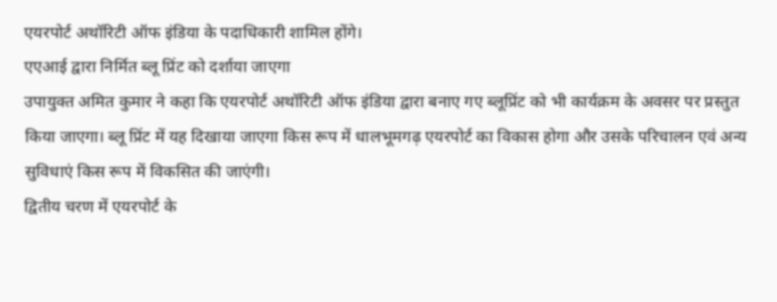एयरपोर्ट अथॉरिटी ऑफ इंडिया के पदाधिकारी शामिल होंगे।
एएआई द्वारा निर्मित ब्लू प्रिंट को दर्शाया जाएगा
उपायुक्त अमित कुमार ने कहा कि एयरपोर्ट अथॉरिटी ऑफ इंडिया द्वारा बनाए गए ब्लूप्रिंट को भी कार्यक्रम के अवसर पर प्रस्तुत किया जाएगा। ब्लू प्रिंट में यह दिखाया जाएगा किस रूप में धालभूमगढ़ एयरपोर्ट का विकास होगा और उसके परिचालन एवं अन्य सुविधाएं किस रूप में विकसित की जाएंगी।
द्वितीय चरण में एयरपोर्ट के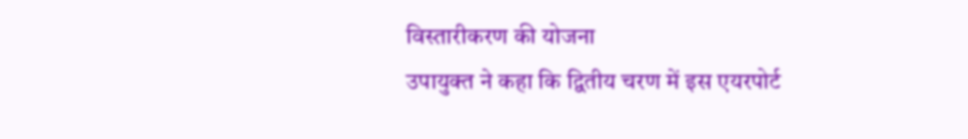विस्तारीकरण की योजना
उपायुक्त ने कहा कि द्वितीय चरण में इस एयरपोर्ट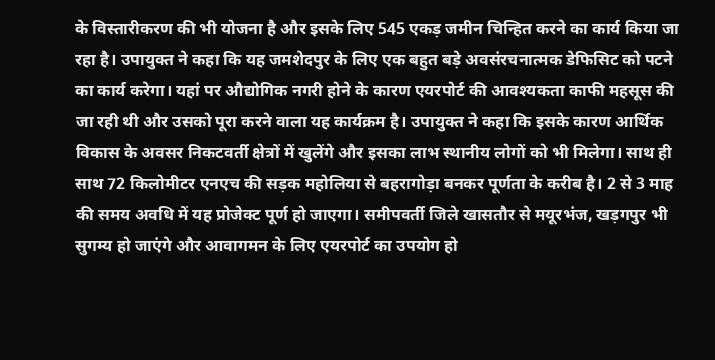के विस्तारीकरण की भी योजना है और इसके लिए 545 एकड़ जमीन चिन्हित करने का कार्य किया जा रहा है। उपायुक्त ने कहा कि यह जमशेदपुर के लिए एक बहुत बड़े अवसंरचनात्मक डेफिसिट को पटने का कार्य करेगा। यहां पर औद्योगिक नगरी होने के कारण एयरपोर्ट की आवश्यकता काफी महसूस की जा रही थी और उसको पूरा करने वाला यह कार्यक्रम है। उपायुक्त ने कहा कि इसके कारण आर्थिक विकास के अवसर निकटवर्ती क्षेत्रों में खुलेंगे और इसका लाभ स्थानीय लोगों को भी मिलेगा। साथ ही साथ 72 किलोमीटर एनएच की सड़क महोलिया से बहरागोड़ा बनकर पूर्णता के करीब है। 2 से 3 माह की समय अवधि में यह प्रोजेक्ट पूर्ण हो जाएगा। समीपवर्ती जिले खासतौर से मयूरभंज, खड़गपुर भी सुगम्य हो जाएंगे और आवागमन के लिए एयरपोर्ट का उपयोग हो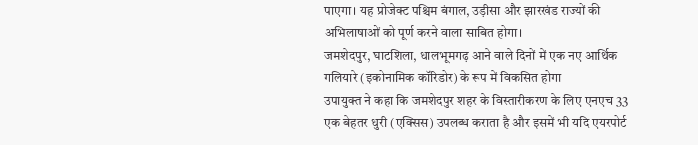पाएगा। यह प्रोजेक्ट पश्चिम बंगाल, उड़ीसा और झारखंड राज्यों की अभिलाषाओं को पूर्ण करने वाला साबित होगा।
जमशेदपुर, घाटशिला, धालभूमगढ़ आने वाले दिनों में एक नए आर्थिक गलियारे (इकोनामिक कॉरिडोर) के रूप में विकसित होगा
उपायुक्त ने कहा कि जमशेदपुर शहर के विस्तारीकरण के लिए एनएच 33 एक बेहतर धुरी (एक्सिस) उपलब्ध कराता है और इसमें भी यदि एयरपोर्ट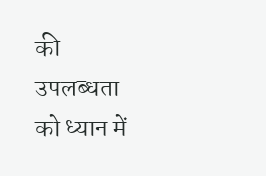की उपलब्धता को ध्यान में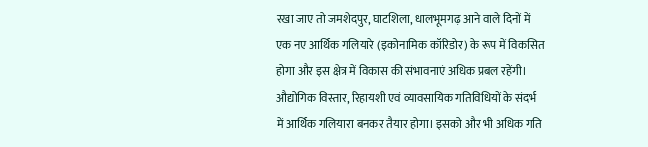रखा जाए तो जमशेदपुर, घाटशिला, धालभूमगढ़ आने वाले दिनों में एक नए आर्थिक गलियारे (इकोनामिक कॉरिडोर) के रूप में विकसित होगा और इस क्षेत्र में विकास की संभावनाएं अधिक प्रबल रहेंगी। औद्योगिक विस्तार, रिहायशी एवं व्यावसायिक गतिविधियों के संदर्भ में आर्थिक गलियारा बनकर तैयार होगा। इसको और भी अधिक गति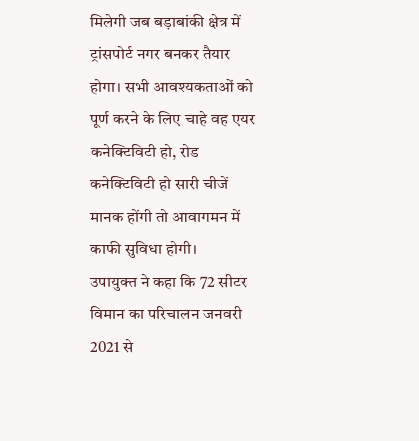मिलेगी जब बड़ाबांकी क्षेत्र में ट्रांसपोर्ट नगर बनकर तैयार होगा। सभी आवश्यकताओं को पूर्ण करने के लिए चाहे वह एयर कनेक्टिविटी हो, रोड कनेक्टिविटी हो सारी चीजें मानक होंगी तो आवागमन में काफी सुविधा होगी।
उपायुक्त ने कहा कि 72 सीटर विमान का परिचालन जनवरी 2021 से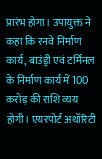प्रारंभ होगा। उपायुक्त ने कहा कि रनवे निर्माण कार्य, बाउंड्री एवं टर्मिनल के निर्माण कार्य में 100 करोड़ की राशि व्यय होगी। एयरपोर्ट अथॉरिटी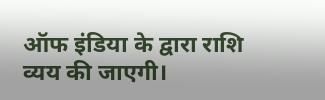ऑफ इंडिया के द्वारा राशि व्यय की जाएगी।